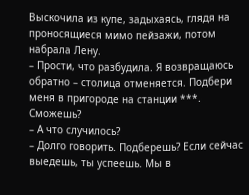Выскочила из купе, задыхаясь, глядя на проносящиеся мимо пейзажи, потом набрала Лену.
– Прости, что разбудила. Я возвращаюсь обратно – столица отменяется. Подбери меня в пригороде на станции ***. Сможешь?
– А что случилось?
– Долго говорить. Подберешь? Если сейчас выедешь, ты успеешь. Мы в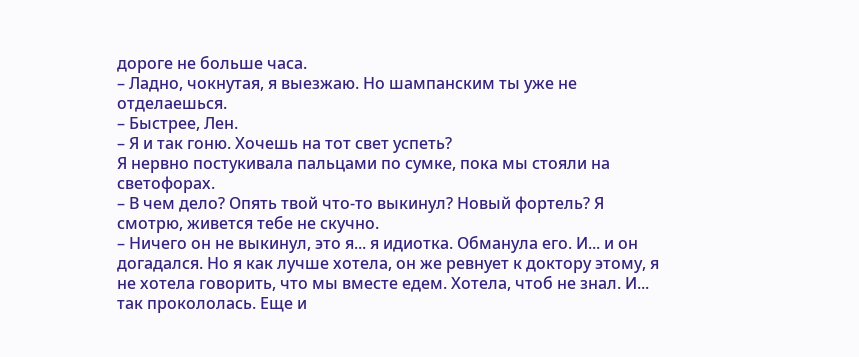дороге не больше часа.
– Ладно, чокнутая, я выезжаю. Но шампанским ты уже не отделаешься.
– Быстрее, Лен.
– Я и так гоню. Хочешь на тот свет успеть?
Я нервно постукивала пальцами по сумке, пока мы стояли на светофорах.
– В чем дело? Опять твой что-то выкинул? Новый фортель? Я смотрю, живется тебе не скучно.
– Ничего он не выкинул, это я... я идиотка. Обманула его. И... и он догадался. Но я как лучше хотела, он же ревнует к доктору этому, я не хотела говорить, что мы вместе едем. Хотела, чтоб не знал. И... так прокололась. Еще и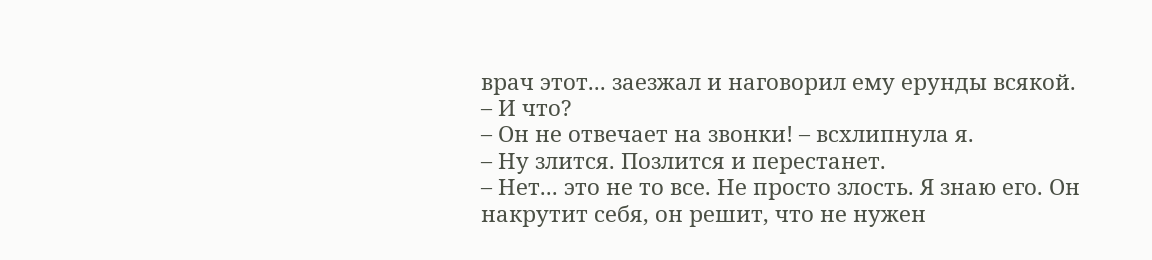врач этот... заезжал и наговорил ему ерунды всякой.
– И что?
– Он не отвечает на звонки! – всхлипнула я.
– Ну злится. Позлится и перестанет.
– Нет... это не то все. Не просто злость. Я знаю его. Он накрутит себя, он решит, что не нужен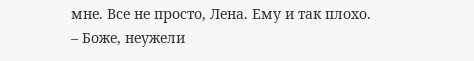мне. Все не просто, Лена. Ему и так плохо.
– Боже, неужели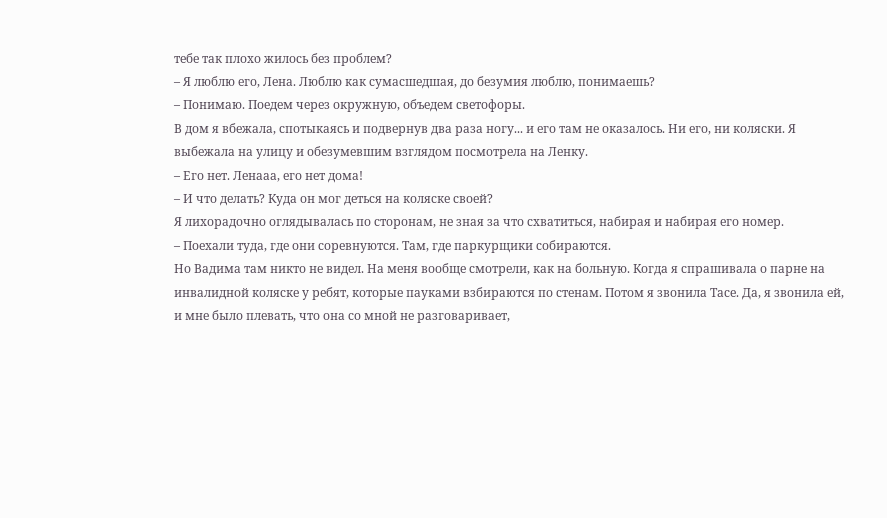тебе так плохо жилось без проблем?
– Я люблю его, Лена. Люблю как сумасшедшая, до безумия люблю, понимаешь?
– Понимаю. Поедем через окружную, объедем светофоры.
В дом я вбежала, спотыкаясь и подвернув два раза ногу... и его там не оказалось. Ни его, ни коляски. Я выбежала на улицу и обезумевшим взглядом посмотрела на Ленку.
– Его нет. Ленааа, его нет дома!
– И что делать? Куда он мог деться на коляске своей?
Я лихорадочно оглядывалась по сторонам, не зная за что схватиться, набирая и набирая его номер.
– Поехали туда, где они соревнуются. Там, где паркурщики собираются.
Но Вадима там никто не видел. На меня вообще смотрели, как на больную. Когда я спрашивала о парне на инвалидной коляске у ребят, которые пауками взбираются по стенам. Потом я звонила Тасе. Да, я звонила ей, и мне было плевать, что она со мной не разговаривает,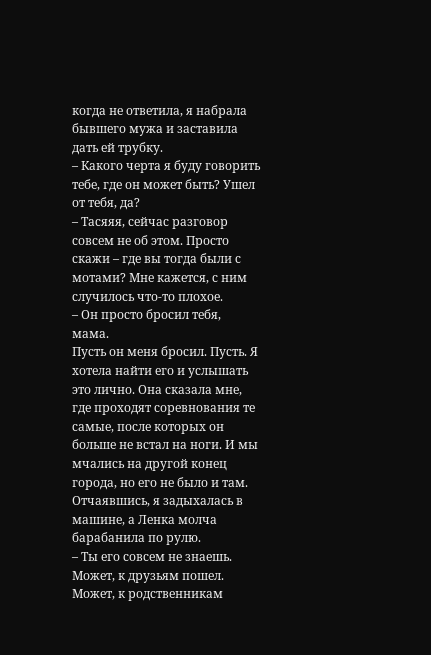когда не ответила, я набрала бывшего мужа и заставила дать ей трубку.
– Какого черта я буду говорить тебе, где он может быть? Ушел от тебя, да?
– Тасяяя, сейчас разговор совсем не об этом. Просто скажи – где вы тогда были с мотами? Мне кажется, с ним случилось что-то плохое.
– Он просто бросил тебя, мама.
Пусть он меня бросил. Пусть. Я хотела найти его и услышать это лично. Она сказала мне, где проходят соревнования те самые, после которых он больше не встал на ноги. И мы мчались на другой конец города, но его не было и там. Отчаявшись, я задыхалась в машине, а Ленка молча барабанила по рулю.
– Ты его совсем не знаешь. Может, к друзьям пошел. Может, к родственникам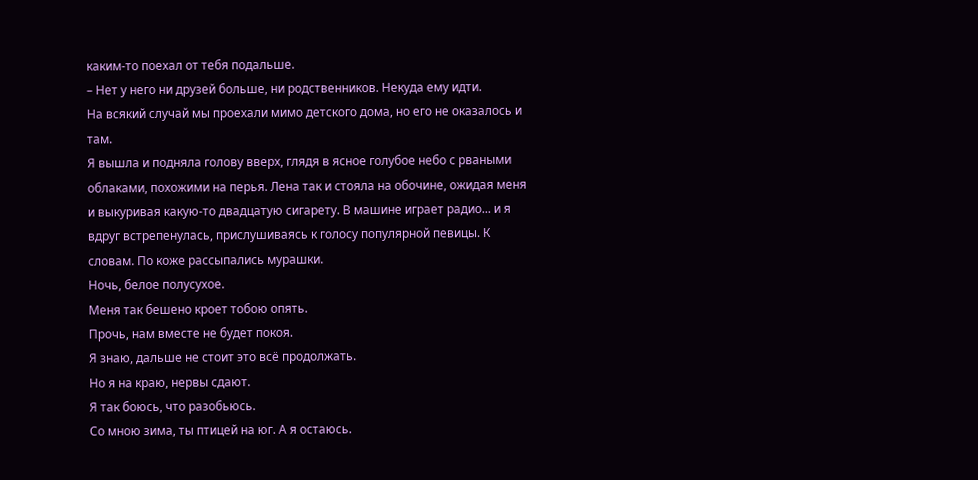каким-то поехал от тебя подальше.
– Нет у него ни друзей больше, ни родственников. Некуда ему идти.
На всякий случай мы проехали мимо детского дома, но его не оказалось и там.
Я вышла и подняла голову вверх, глядя в ясное голубое небо с рваными облаками, похожими на перья. Лена так и стояла на обочине, ожидая меня и выкуривая какую-то двадцатую сигарету. В машине играет радио... и я вдруг встрепенулась, прислушиваясь к голосу популярной певицы. К словам. По коже рассыпались мурашки.
Ночь, белое полусухое.
Меня так бешено кроет тобою опять.
Прочь, нам вместе не будет покоя.
Я знаю, дальше не стоит это всё продолжать.
Но я на краю, нервы сдают.
Я так боюсь, что разобьюсь.
Со мною зима, ты птицей на юг. А я остаюсь.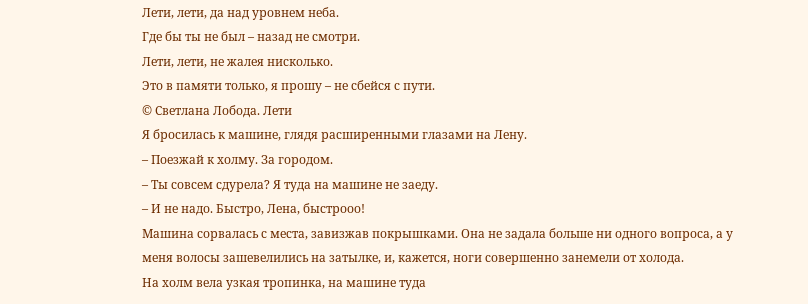Лети, лети, да над уровнем неба.
Где бы ты не был – назад не смотри.
Лети, лети, не жалея нисколько.
Это в памяти только, я прошу – не сбейся с пути.
© Светлана Лобода. Лети
Я бросилась к машине, глядя расширенными глазами на Лену.
– Поезжай к холму. За городом.
– Ты совсем сдурела? Я туда на машине не заеду.
– И не надо. Быстро, Лена, быстрооо!
Машина сорвалась с места, завизжав покрышками. Она не задала больше ни одного вопроса, а у меня волосы зашевелились на затылке, и, кажется, ноги совершенно занемели от холода.
На холм вела узкая тропинка, на машине туда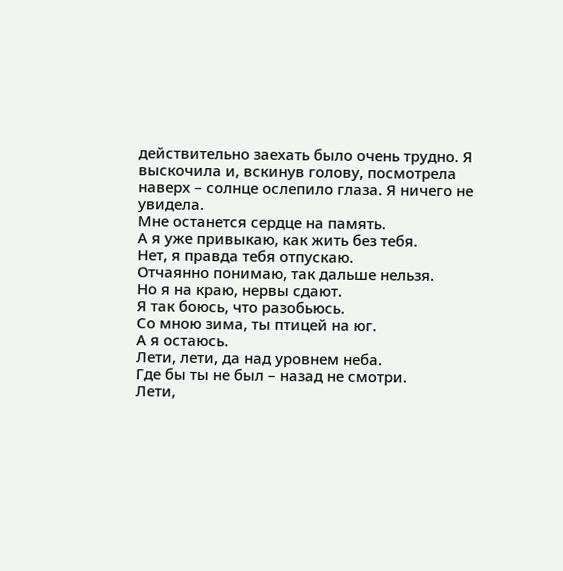действительно заехать было очень трудно. Я выскочила и, вскинув голову, посмотрела наверх – солнце ослепило глаза. Я ничего не увидела.
Мне останется сердце на память.
А я уже привыкаю, как жить без тебя.
Нет, я правда тебя отпускаю.
Отчаянно понимаю, так дальше нельзя.
Но я на краю, нервы сдают.
Я так боюсь, что разобьюсь.
Со мною зима, ты птицей на юг.
А я остаюсь.
Лети, лети, да над уровнем неба.
Где бы ты не был – назад не смотри.
Лети,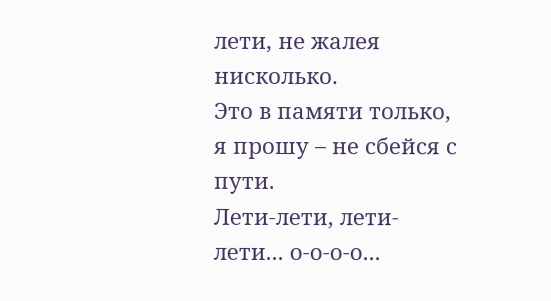лети, не жалея нисколько.
Это в памяти только, я прошу – не сбейся с пути.
Лети-лети, лети-лети... о-о-о-о...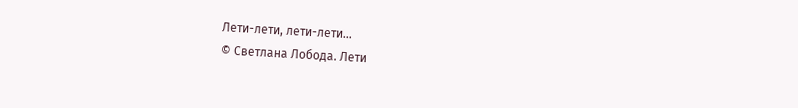Лети-лети, лети-лети...
© Светлана Лобода. Лети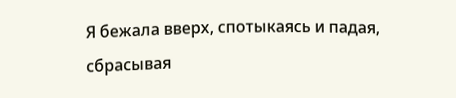Я бежала вверх, спотыкаясь и падая, сбрасывая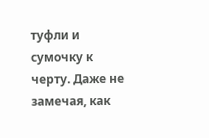туфли и сумочку к черту. Даже не замечая, как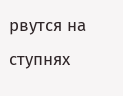рвутся на ступнях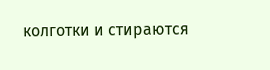колготки и стираются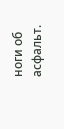ноги об асфальт.